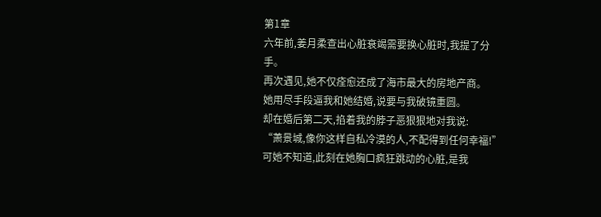第1章
六年前,姜月柔查出心脏衰竭需要换心脏时,我提了分手。
再次遇见,她不仅痊愈还成了海市最大的房地产商。
她用尽手段逼我和她结婚,说要与我破镜重圆。
却在婚后第二天,掐着我的脖子恶狠狠地对我说:
“萧景城,像你这样自私冷漠的人,不配得到任何幸福!”
可她不知道,此刻在她胸口疯狂跳动的心脏,是我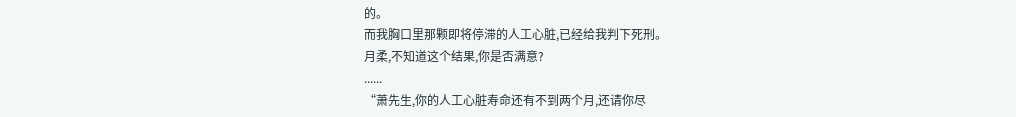的。
而我胸口里那颗即将停滞的人工心脏,已经给我判下死刑。
月柔,不知道这个结果,你是否满意?
......
“萧先生,你的人工心脏寿命还有不到两个月,还请你尽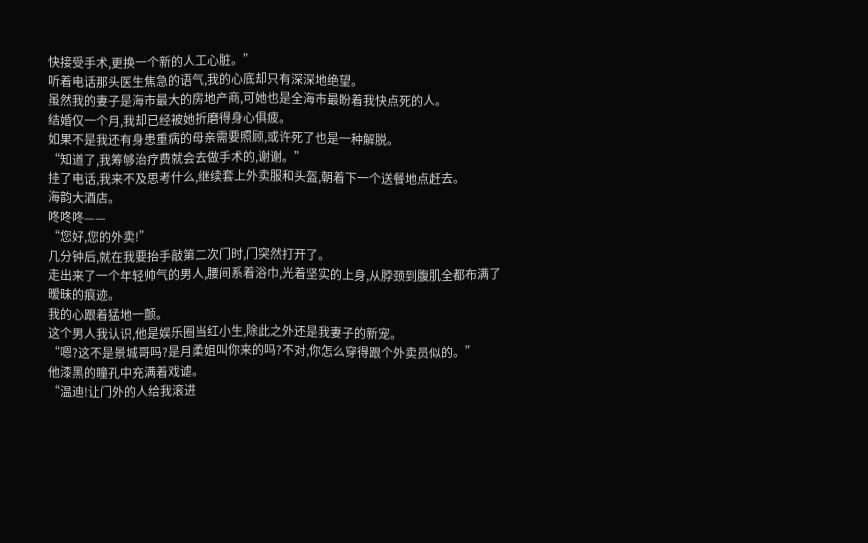快接受手术,更换一个新的人工心脏。”
听着电话那头医生焦急的语气,我的心底却只有深深地绝望。
虽然我的妻子是海市最大的房地产商,可她也是全海市最盼着我快点死的人。
结婚仅一个月,我却已经被她折磨得身心俱疲。
如果不是我还有身患重病的母亲需要照顾,或许死了也是一种解脱。
“知道了,我筹够治疗费就会去做手术的,谢谢。”
挂了电话,我来不及思考什么,继续套上外卖服和头盔,朝着下一个送餐地点赶去。
海韵大酒店。
咚咚咚——
“您好,您的外卖!”
几分钟后,就在我要抬手敲第二次门时,门突然打开了。
走出来了一个年轻帅气的男人,腰间系着浴巾,光着坚实的上身,从脖颈到腹肌全都布满了暧昧的痕迹。
我的心跟着猛地一颤。
这个男人我认识,他是娱乐圈当红小生,除此之外还是我妻子的新宠。
“嗯?这不是景城哥吗?是月柔姐叫你来的吗?不对,你怎么穿得跟个外卖员似的。”
他漆黑的瞳孔中充满着戏谑。
“温迪!让门外的人给我滚进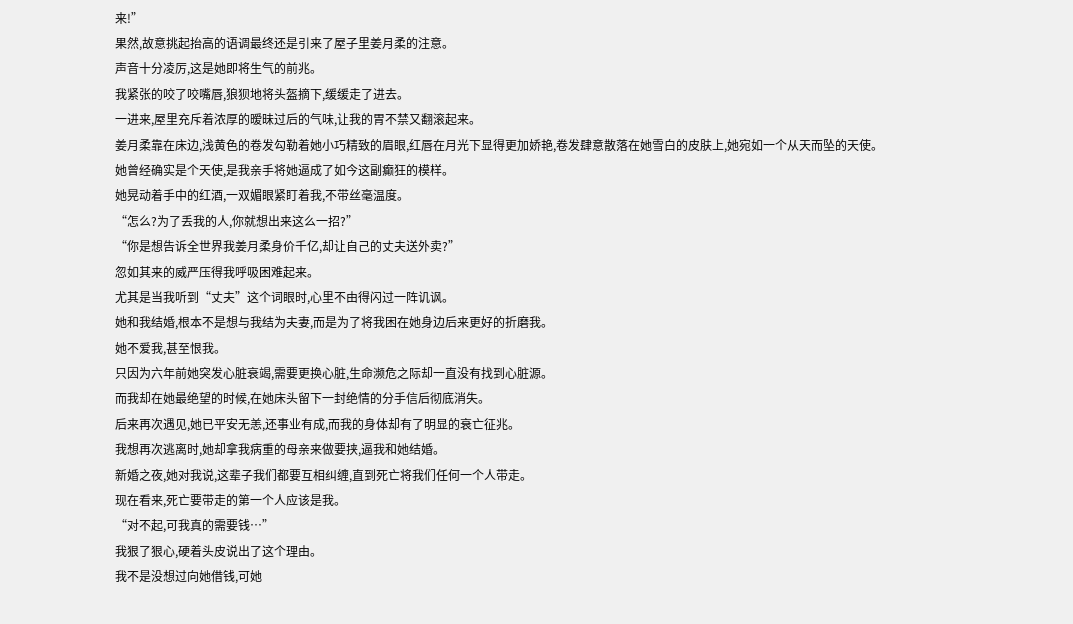来!”
果然,故意挑起抬高的语调最终还是引来了屋子里姜月柔的注意。
声音十分凌厉,这是她即将生气的前兆。
我紧张的咬了咬嘴唇,狼狈地将头盔摘下,缓缓走了进去。
一进来,屋里充斥着浓厚的暧昧过后的气味,让我的胃不禁又翻滚起来。
姜月柔靠在床边,浅黄色的卷发勾勒着她小巧精致的眉眼,红唇在月光下显得更加娇艳,卷发肆意散落在她雪白的皮肤上,她宛如一个从天而坠的天使。
她曾经确实是个天使,是我亲手将她逼成了如今这副癫狂的模样。
她晃动着手中的红酒,一双媚眼紧盯着我,不带丝毫温度。
“怎么?为了丢我的人,你就想出来这么一招?”
“你是想告诉全世界我姜月柔身价千亿,却让自己的丈夫送外卖?”
忽如其来的威严压得我呼吸困难起来。
尤其是当我听到“丈夫”这个词眼时,心里不由得闪过一阵讥讽。
她和我结婚,根本不是想与我结为夫妻,而是为了将我困在她身边后来更好的折磨我。
她不爱我,甚至恨我。
只因为六年前她突发心脏衰竭,需要更换心脏,生命濒危之际却一直没有找到心脏源。
而我却在她最绝望的时候,在她床头留下一封绝情的分手信后彻底消失。
后来再次遇见,她已平安无恙,还事业有成,而我的身体却有了明显的衰亡征兆。
我想再次逃离时,她却拿我病重的母亲来做要挟,逼我和她结婚。
新婚之夜,她对我说,这辈子我们都要互相纠缠,直到死亡将我们任何一个人带走。
现在看来,死亡要带走的第一个人应该是我。
“对不起,可我真的需要钱…”
我狠了狠心,硬着头皮说出了这个理由。
我不是没想过向她借钱,可她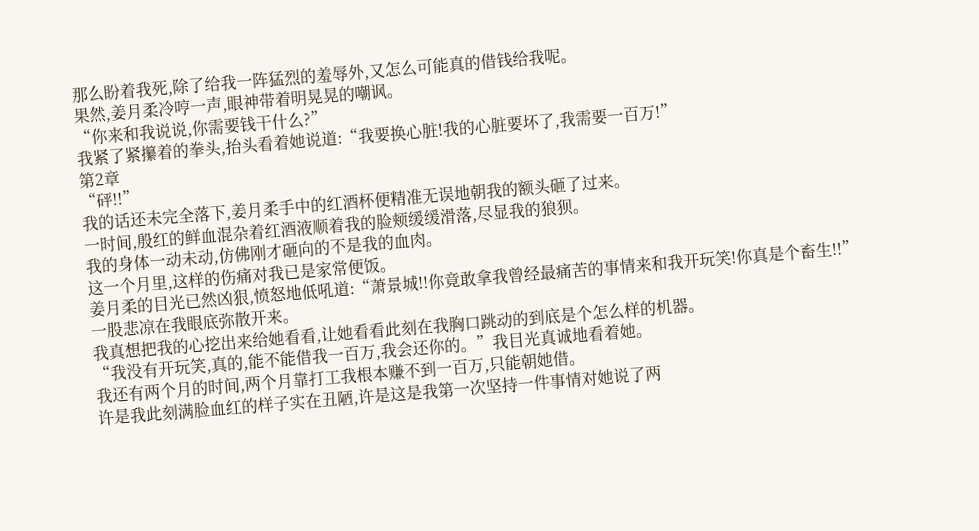那么盼着我死,除了给我一阵猛烈的羞辱外,又怎么可能真的借钱给我呢。
果然,姜月柔冷哼一声,眼神带着明晃晃的嘲讽。
“你来和我说说,你需要钱干什么?”
我紧了紧攥着的拳头,抬头看着她说道:“我要换心脏!我的心脏要坏了,我需要一百万!”
第2章
“砰!!”
我的话还未完全落下,姜月柔手中的红酒杯便精准无误地朝我的额头砸了过来。
一时间,殷红的鲜血混杂着红酒液顺着我的脸颊缓缓滑落,尽显我的狼狈。
我的身体一动未动,仿佛刚才砸向的不是我的血肉。
这一个月里,这样的伤痛对我已是家常便饭。
姜月柔的目光已然凶狠,愤怒地低吼道:“萧景城!!你竟敢拿我曾经最痛苦的事情来和我开玩笑!你真是个畜生!!”
一股悲凉在我眼底弥散开来。
我真想把我的心挖出来给她看看,让她看看此刻在我胸口跳动的到底是个怎么样的机器。
“我没有开玩笑,真的,能不能借我一百万,我会还你的。”我目光真诚地看着她。
我还有两个月的时间,两个月靠打工我根本赚不到一百万,只能朝她借。
许是我此刻满脸血红的样子实在丑陋,许是这是我第一次坚持一件事情对她说了两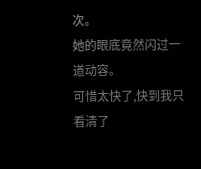次。
她的眼底竟然闪过一道动容。
可惜太快了,快到我只看清了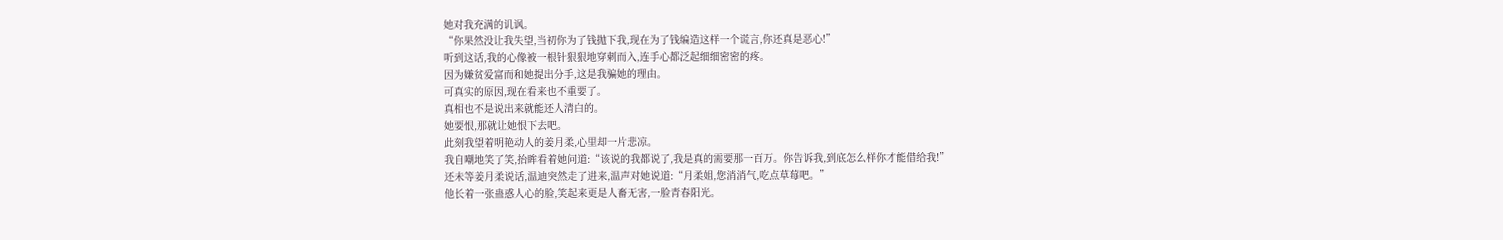她对我充满的讥讽。
“你果然没让我失望,当初你为了钱抛下我,现在为了钱编造这样一个谎言,你还真是恶心!”
听到这话,我的心像被一根针狠狠地穿刺而入,连手心都泛起细细密密的疼。
因为嫌贫爱富而和她提出分手,这是我骗她的理由。
可真实的原因,现在看来也不重要了。
真相也不是说出来就能还人清白的。
她要恨,那就让她恨下去吧。
此刻我望着明艳动人的姜月柔,心里却一片悲凉。
我自嘲地笑了笑,抬眸看着她问道:“该说的我都说了,我是真的需要那一百万。你告诉我,到底怎么样你才能借给我!”
还未等姜月柔说话,温迪突然走了进来,温声对她说道:“月柔姐,您消消气,吃点草莓吧。”
他长着一张蛊惑人心的脸,笑起来更是人畜无害,一脸青春阳光。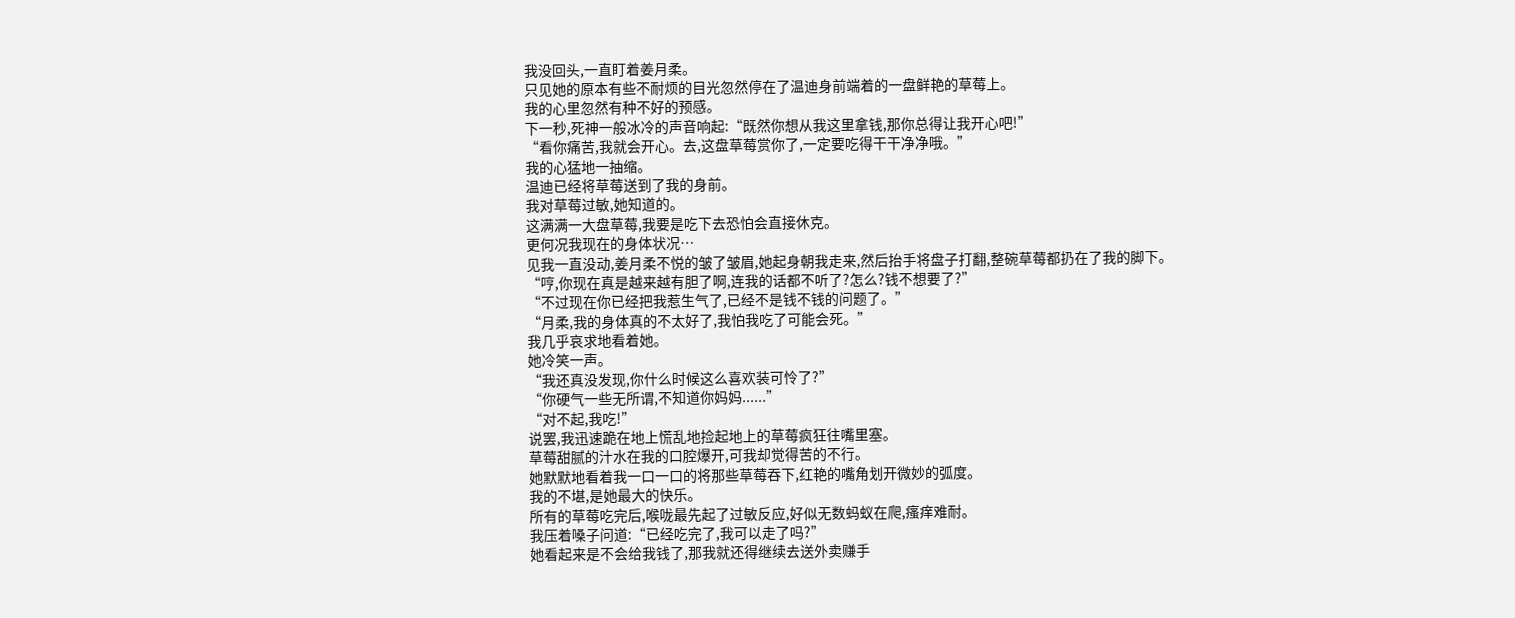我没回头,一直盯着姜月柔。
只见她的原本有些不耐烦的目光忽然停在了温迪身前端着的一盘鲜艳的草莓上。
我的心里忽然有种不好的预感。
下一秒,死神一般冰冷的声音响起:“既然你想从我这里拿钱,那你总得让我开心吧!”
“看你痛苦,我就会开心。去,这盘草莓赏你了,一定要吃得干干净净哦。”
我的心猛地一抽缩。
温迪已经将草莓送到了我的身前。
我对草莓过敏,她知道的。
这满满一大盘草莓,我要是吃下去恐怕会直接休克。
更何况我现在的身体状况…
见我一直没动,姜月柔不悦的皱了皱眉,她起身朝我走来,然后抬手将盘子打翻,整碗草莓都扔在了我的脚下。
“哼,你现在真是越来越有胆了啊,连我的话都不听了?怎么?钱不想要了?”
“不过现在你已经把我惹生气了,已经不是钱不钱的问题了。”
“月柔,我的身体真的不太好了,我怕我吃了可能会死。”
我几乎哀求地看着她。
她冷笑一声。
“我还真没发现,你什么时候这么喜欢装可怜了?”
“你硬气一些无所谓,不知道你妈妈......”
“对不起,我吃!”
说罢,我迅速跪在地上慌乱地捡起地上的草莓疯狂往嘴里塞。
草莓甜腻的汁水在我的口腔爆开,可我却觉得苦的不行。
她默默地看着我一口一口的将那些草莓吞下,红艳的嘴角划开微妙的弧度。
我的不堪,是她最大的快乐。
所有的草莓吃完后,喉咙最先起了过敏反应,好似无数蚂蚁在爬,瘙痒难耐。
我压着嗓子问道:“已经吃完了,我可以走了吗?”
她看起来是不会给我钱了,那我就还得继续去送外卖赚手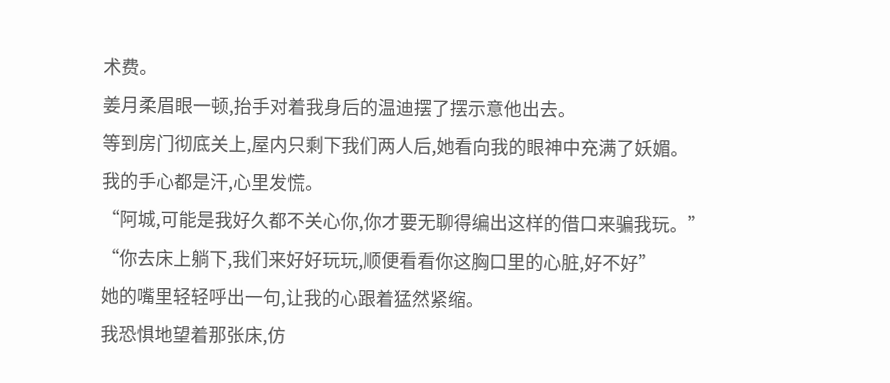术费。
姜月柔眉眼一顿,抬手对着我身后的温迪摆了摆示意他出去。
等到房门彻底关上,屋内只剩下我们两人后,她看向我的眼神中充满了妖媚。
我的手心都是汗,心里发慌。
“阿城,可能是我好久都不关心你,你才要无聊得编出这样的借口来骗我玩。”
“你去床上躺下,我们来好好玩玩,顺便看看你这胸口里的心脏,好不好”
她的嘴里轻轻呼出一句,让我的心跟着猛然紧缩。
我恐惧地望着那张床,仿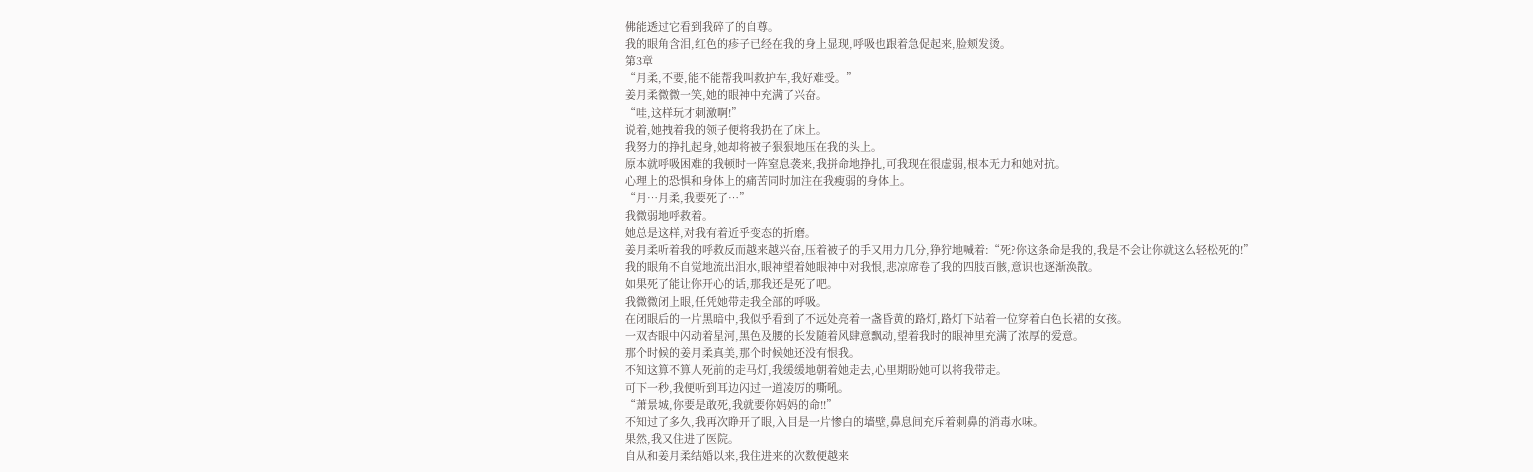佛能透过它看到我碎了的自尊。
我的眼角含泪,红色的疹子已经在我的身上显现,呼吸也跟着急促起来,脸颊发烫。
第3章
“月柔,不要,能不能帮我叫救护车,我好难受。”
姜月柔微微一笑,她的眼神中充满了兴奋。
“哇,这样玩才刺激啊!”
说着,她拽着我的领子便将我扔在了床上。
我努力的挣扎起身,她却将被子狠狠地压在我的头上。
原本就呼吸困难的我顿时一阵窒息袭来,我拼命地挣扎,可我现在很虚弱,根本无力和她对抗。
心理上的恐惧和身体上的痛苦同时加注在我瘦弱的身体上。
“月…月柔,我要死了…”
我微弱地呼救着。
她总是这样,对我有着近乎变态的折磨。
姜月柔听着我的呼救反而越来越兴奋,压着被子的手又用力几分,狰狞地喊着:“死?你这条命是我的,我是不会让你就这么轻松死的!”
我的眼角不自觉地流出泪水,眼神望着她眼神中对我恨,悲凉席卷了我的四肢百骸,意识也逐渐涣散。
如果死了能让你开心的话,那我还是死了吧。
我微微闭上眼,任凭她带走我全部的呼吸。
在闭眼后的一片黑暗中,我似乎看到了不远处亮着一盏昏黄的路灯,路灯下站着一位穿着白色长裙的女孩。
一双杏眼中闪动着星河,黑色及腰的长发随着风肆意飘动,望着我时的眼神里充满了浓厚的爱意。
那个时候的姜月柔真美,那个时候她还没有恨我。
不知这算不算人死前的走马灯,我缓缓地朝着她走去,心里期盼她可以将我带走。
可下一秒,我便听到耳边闪过一道凌厉的嘶吼。
“萧景城,你要是敢死,我就要你妈妈的命!!”
不知过了多久,我再次睁开了眼,入目是一片惨白的墙壁,鼻息间充斥着刺鼻的消毒水味。
果然,我又住进了医院。
自从和姜月柔结婚以来,我住进来的次数便越来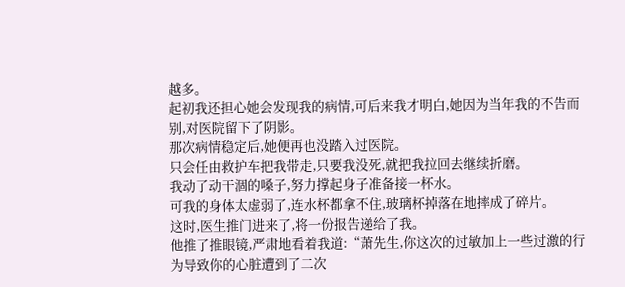越多。
起初我还担心她会发现我的病情,可后来我才明白,她因为当年我的不告而别,对医院留下了阴影。
那次病情稳定后,她便再也没踏入过医院。
只会任由救护车把我带走,只要我没死,就把我拉回去继续折磨。
我动了动干涸的嗓子,努力撑起身子准备接一杯水。
可我的身体太虚弱了,连水杯都拿不住,玻璃杯掉落在地摔成了碎片。
这时,医生推门进来了,将一份报告递给了我。
他推了推眼镜,严肃地看着我道:“萧先生,你这次的过敏加上一些过激的行为导致你的心脏遭到了二次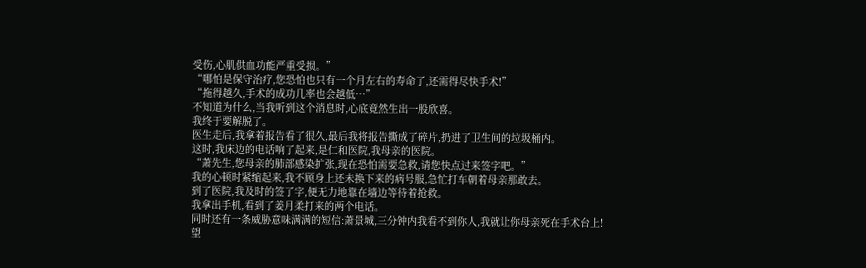受伤,心肌供血功能严重受损。”
“哪怕是保守治疗,您恐怕也只有一个月左右的寿命了,还需得尽快手术!”
“拖得越久,手术的成功几率也会越低…”
不知道为什么,当我听到这个消息时,心底竟然生出一股欣喜。
我终于要解脱了。
医生走后,我拿着报告看了很久,最后我将报告撕成了碎片,扔进了卫生间的垃圾桶内。
这时,我床边的电话响了起来,是仁和医院,我母亲的医院。
“萧先生,您母亲的肺部感染扩张,现在恐怕需要急救,请您快点过来签字吧。”
我的心顿时紧缩起来,我不顾身上还未换下来的病号服,急忙打车朝着母亲那敢去。
到了医院,我及时的签了字,便无力地靠在墙边等待着抢救。
我拿出手机,看到了姜月柔打来的两个电话。
同时还有一条威胁意味满满的短信:萧景城,三分钟内我看不到你人,我就让你母亲死在手术台上!
望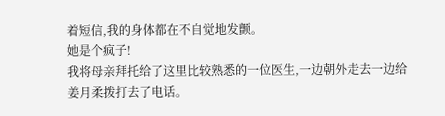着短信,我的身体都在不自觉地发颤。
她是个疯子!
我将母亲拜托给了这里比较熟悉的一位医生,一边朝外走去一边给姜月柔拨打去了电话。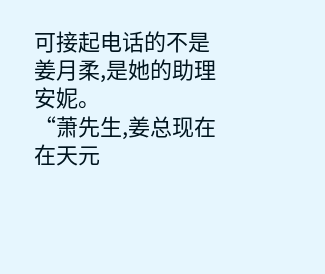可接起电话的不是姜月柔,是她的助理安妮。
“萧先生,姜总现在在天元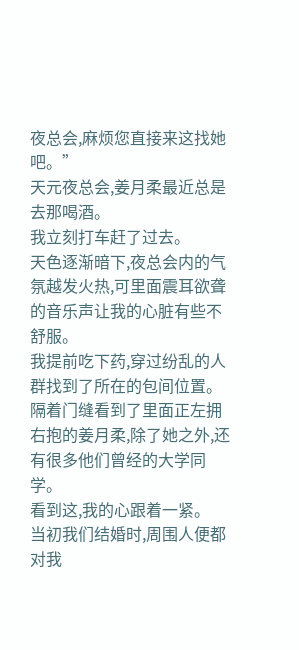夜总会,麻烦您直接来这找她吧。”
天元夜总会,姜月柔最近总是去那喝酒。
我立刻打车赶了过去。
天色逐渐暗下,夜总会内的气氛越发火热,可里面震耳欲聋的音乐声让我的心脏有些不舒服。
我提前吃下药,穿过纷乱的人群找到了所在的包间位置。
隔着门缝看到了里面正左拥右抱的姜月柔,除了她之外,还有很多他们曾经的大学同学。
看到这,我的心跟着一紧。
当初我们结婚时,周围人便都对我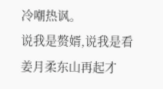冷嘲热讽。
说我是赘婿,说我是看姜月柔东山再起才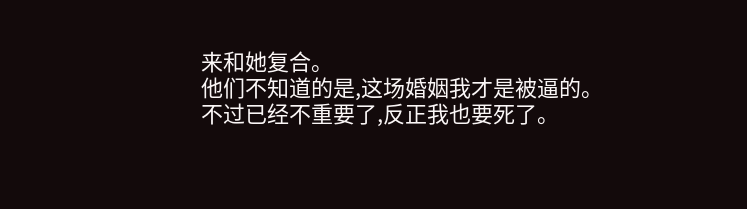来和她复合。
他们不知道的是,这场婚姻我才是被逼的。
不过已经不重要了,反正我也要死了。